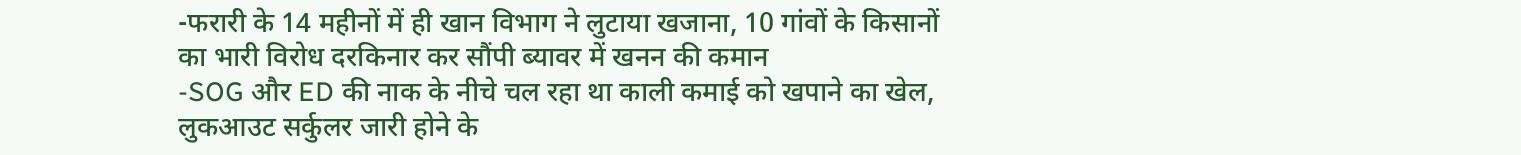-फरारी के 14 महीनों में ही खान विभाग ने लुटाया खजाना, 10 गांवों के किसानों का भारी विरोध दरकिनार कर सौंपी ब्यावर में खनन की कमान
-SOG और ED की नाक के नीचे चल रहा था काली कमाई को खपाने का खेल, लुकआउट सर्कुलर जारी होने के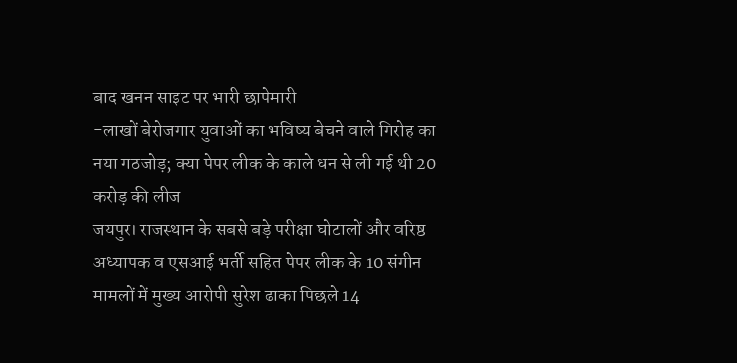बाद खनन साइट पर भारी छापेमारी
-लाखों बेरोजगार युवाओं का भविष्य बेचने वाले गिरोह का नया गठजोड़; क्या पेपर लीक के काले धन से ली गई थी 20 करोड़ की लीज
जयपुर। राजस्थान के सबसे बड़े परीक्षा घोटालों और वरिष्ठ अध्यापक व एसआई भर्ती सहित पेपर लीक के 10 संगीन मामलों में मुख्य आरोपी सुरेश ढाका पिछले 14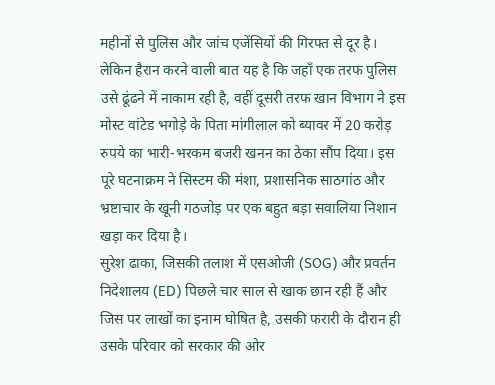महीनों से पुलिस और जांच एजेंसियों की गिरफ्त से दूर है। लेकिन हैरान करने वाली बात यह है कि जहाँ एक तरफ पुलिस उसे ढूंढने में नाकाम रही है, वहीं दूसरी तरफ खान विभाग ने इस मोस्ट वांटेड भगोड़े के पिता मांगीलाल को ब्यावर में 20 करोड़ रुपये का भारी-भरकम बजरी खनन का ठेका सौंप दिया। इस पूरे घटनाक्रम ने सिस्टम की मंशा, प्रशासनिक साठगांठ और भ्रष्टाचार के खूनी गठजोड़ पर एक बहुत बड़ा सवालिया निशान खड़ा कर दिया है।
सुरेश ढाका, जिसकी तलाश में एसओजी (SOG) और प्रवर्तन निदेशालय (ED) पिछले चार साल से खाक छान रही हैं और जिस पर लाखों का इनाम घोषित है, उसकी फरारी के दौरान ही उसके परिवार को सरकार की ओर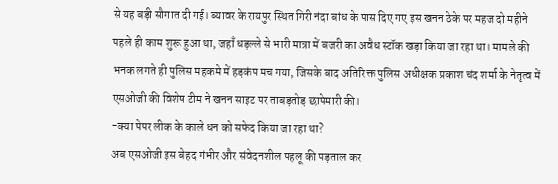से यह बड़ी सौगात दी गई। ब्यावर के रायपुर स्थित गिरी नंदा बांध के पास दिए गए इस खनन ठेके पर महज दो महीने पहले ही काम शुरू हुआ था, जहाँ धड़ल्ले से भारी मात्रा में बजरी का अवैध स्टॉक खड़ा किया जा रहा था। मामले की भनक लगते ही पुलिस महकमे में हड़कंप मच गया, जिसके बाद अतिरिक्त पुलिस अधीक्षक प्रकाश चंद शर्मा के नेतृत्व में एसओजी की विशेष टीम ने खनन साइट पर ताबड़तोड़ छापेमारी की।
-क्या पेपर लीक के काले धन को सफेद किया जा रहा था?
अब एसओजी इस बेहद गंभीर और संवेदनशील पहलू की पड़ताल कर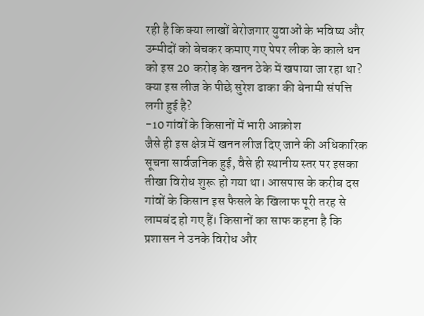रही है कि क्या लाखों बेरोजगार युवाओं के भविष्य और उम्मीदों को बेचकर कमाए गए पेपर लीक के काले धन को इस 20 करोड़ के खनन ठेके में खपाया जा रहा था? क्या इस लीज के पीछे सुरेश ढाका की बेनामी संपत्ति लगी हुई है?
-10 गांवों के किसानों में भारी आक्रोश
जैसे ही इस क्षेत्र में खनन लीज दिए जाने की अधिकारिक सूचना सार्वजनिक हुई, वैसे ही स्थानीय स्तर पर इसका तीखा विरोध शुरू हो गया था। आसपास के करीब दस गांवों के किसान इस फैसले के खिलाफ पूरी तरह से लामबंद हो गए हैं। किसानों का साफ कहना है कि प्रशासन ने उनके विरोध और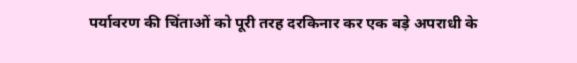पर्यावरण की चिंताओं को पूरी तरह दरकिनार कर एक बड़े अपराधी के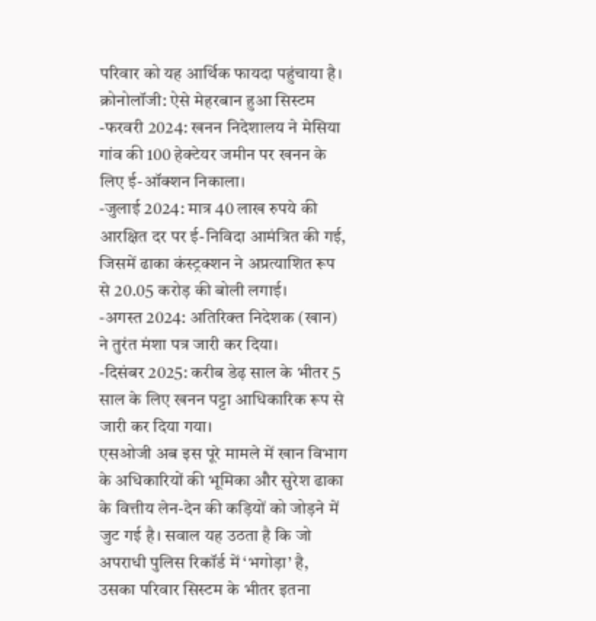परिवार को यह आर्थिक फायदा पहुंचाया है।
क्रोनोलॉजी: ऐसे मेहरबान हुआ सिस्टम
-फरवरी 2024: खनन निदेशालय ने मेसिया गांव की 100 हेक्टेयर जमीन पर खनन के लिए ई-ऑक्शन निकाला।
-जुलाई 2024: मात्र 40 लाख रुपये की आरक्षित दर पर ई-निविदा आमंत्रित की गई, जिसमें ढाका कंस्ट्रक्शन ने अप्रत्याशित रूप से 20.05 करोड़ की बोली लगाई।
-अगस्त 2024: अतिरिक्त निदेशक (खान) ने तुरंत मंशा पत्र जारी कर दिया।
-दिसंबर 2025: करीब डेढ़ साल के भीतर 5 साल के लिए खनन पट्टा आधिकारिक रूप से जारी कर दिया गया।
एसओजी अब इस पूरे मामले में खान विभाग के अधिकारियों की भूमिका और सुरेश ढाका के वित्तीय लेन-देन की कड़ियों को जोड़ने में जुट गई है। सवाल यह उठता है कि जो अपराधी पुलिस रिकॉर्ड में ‘भगोड़ा’ है, उसका परिवार सिस्टम के भीतर इतना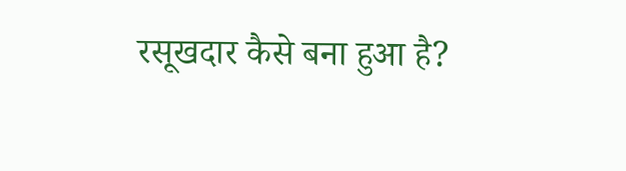रसूखदार कैसे बना हुआ है?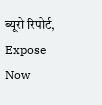ब्यूरो रिपोर्ट, Expose Now